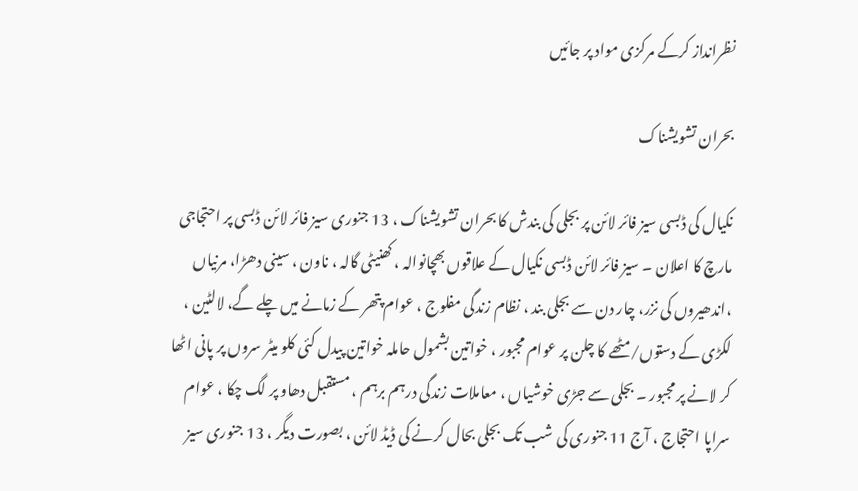نظرانداز کرکے مرکزی مواد پر جائیں

بحران تشویشناک

نکیال کی ڈبسی سیز فائر لائن پر بجلی کی بندش کا بحران تشویشناک ، 13 جنوری سیز فائر لائن ڈبسی پر احتجاجی مارچ کا اعلان ۔ سیز فائر لائن ڈبسی نکیال کے علاقوں بھچانوالہ ، کھنیٹی گالہ ، ناون ، سینی دھڑا، مرنیاں ،اندھیروں کی نزر، چار دن سے بجلی بند ، نظام زندگی مفلوج ، عوام پتھر کے زمانے میں چلے گے، لالٹین ، لکڑی کے دستوں/مٹھے کا چلن پر عوام مجبور ، خواتین بشمول حاملہ خواتین پیدل کئی کلو میٹر سروں پر پانی اٹھا کر لانے پر مجبور ۔ بجلی سے جڑی خوشیاں ، معاملات زندگی درہم برہم ، مستقبل دھاو پر لگ چکا ، عوام سراپا احتجاج ، آج 11 جنوری کی شب تک بجلی بحال کرنے کی ڈیڈ لائن ، بصورت دیگر ، 13 جنوری سیز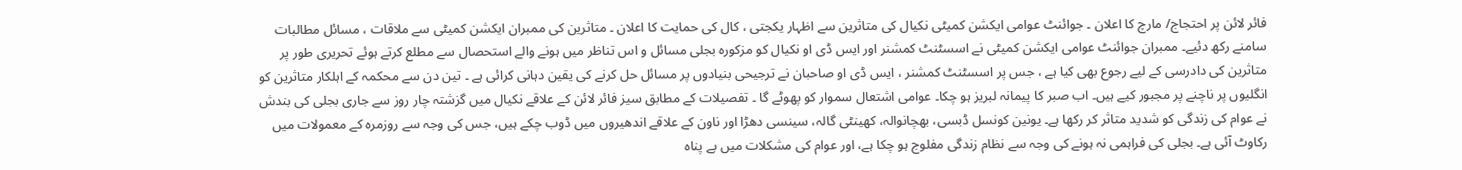فائر لائن پر احتجاج/ مارچ کا اعلان ۔ جوائنٹ عوامی ایکشن کمیٹی نکیال کی متاثرین سے اظہار یکجتی ، کال کی حمایت کا اعلان ۔ متاثرین کی ممبران ایکشن کمیٹی سے ملاقات ، مسائل مطالبات سامنے رکھ دئیے۔ ممبران جوائنٹ عوامی ایکشن کمیٹی نے اسسٹنٹ کمشنر اور ایس ڈی او نکیال کو مزکورہ بجلی مسائل و اس تناظر میں ہونے والے استحصال سے مطلع کرتے ہوئے تحریری طور پر متاثرین کی دادرسی کے لیے رجوع بھی کیا ہے ، جس پر اسسٹنٹ کمشنر ، ایس ڈی او صاحبان نے ترجیحی بنیادوں پر مسائل حل کرنے کی یقین دہانی کرائی ہے ۔ تین دن سے محکمہ کے اہلکار متاثرین کو انگلیوں پر ناچنے پر مجبور کیے ہیں۔ اب صبر کا پیمانہ لبریز ہو چکا۔ عوامی اشتعال سموار کو پھوٹے گا ۔ تفصیلات کے مطابق سیز فائر لائن کے علاقے نکیال میں گزشتہ چار روز سے جاری بجلی کی بندش نے عوام کی زندگی کو شدید متاثر کر رکھا ہے۔ یونین کونسل ڈبسی، بھچانوالہ، کھینٹی گالہ، سینسی دھڑا اور ناون کے علاقے اندھیروں میں ڈوب چکے ہیں، جس کی وجہ سے روزمرہ کے معمولات میں رکاوٹ آئی ہے۔ بجلی کی فراہمی نہ ہونے کی وجہ سے نظام زندگی مفلوج ہو چکا ہے، اور عوام کی مشکلات میں بے پناہ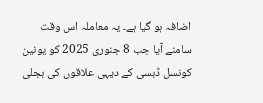اضافہ ہو گیا ہے۔ یہ معاملہ اس وقت سامنے آیا جب 8 جنوری 2025 کو یونین کونسل ڈبسی کے دیہی علاقوں کی بجلی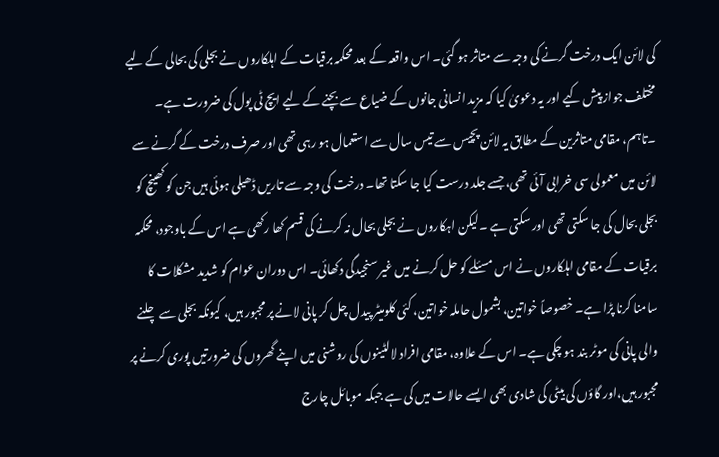کی لائن ایک درخت گرنے کی وجہ سے متاثر ہو گئی۔ اس واقعہ کے بعد محکمہ برقیات کے اہلکاروں نے بجلی کی بحالی کے لیے مختلف جواز پیش کیے اور یہ دعویٰ کیا کہ مزید انسانی جانوں کے ضیاع سے بچنے کے لیے ایچ ٹی پول کی ضرورت ہے۔ ۔تاہم، مقامی متاثرین کے مطابق یہ لائن پچیس سے تیس سال سے استعمال ہو رہی تھی اور صرف درخت کے گرنے سے لائن میں معمولی سی خرابی آئی تھی، جسے جلد درست کیا جا سکتا تھا۔ درخت کی وجہ سے تاریں ڈھیلی ہوئی ہیں جن کو کھینچ کو بجلی بحال کی جا سکتی تھی اور سکتی ہے ۔لیکن اہکاروں نے بجلی بحال نہ کرنے کی قسم کھا رکھی ہے اس کے باوجود، محکمہ برقیات کے مقامی اہلکاروں نے اس مسئلے کو حل کرنے میں غیر سنجیدگی دکھائی۔ اس دوران عوام کو شدید مشکلات کا سامنا کرنا پڑا ہے۔ خصوصاً خواتین، بشمول حاملہ خواتین، کئی کلومیٹر پیدل چل کر پانی لانے پر مجبور ہیں، کیونکہ بجلی سے چلنے والی پانی کی موٹر بند ہو چکی ہے۔ اس کے علاوہ، مقامی افراد لالٹینوں کی روشنی میں اپنے گھروں کی ضرورتیں پوری کرنے پر مجبور ہیں،اور گاؤں کی بیٹی کی شادی بھی ایسے حالات میں کی ہے جبکہ موبائل چارج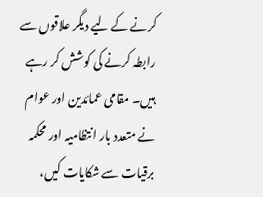کرنے کے لیے دیگر علاقوں سے رابطہ کرنے کی کوشش کر رہے ہیں۔ مقامی عمائدین اور عوام نے متعدد بار انتظامیہ اور محکمہ برقیات سے شکایات کیں،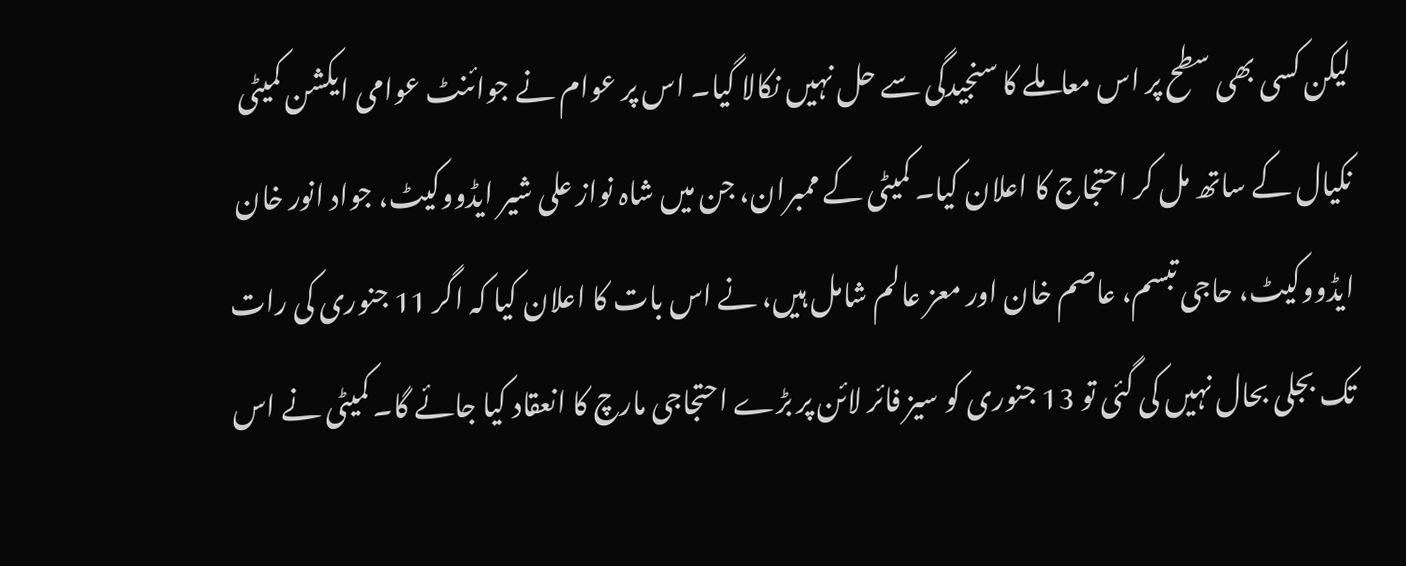لیکن کسی بھی سطح پر اس معاملے کا سنجیدگی سے حل نہیں نکالا گیا۔ اس پر عوام نے جوائنٹ عوامی ایکشن کمیٹی نکیال کے ساتھ مل کر احتجاج کا اعلان کیا۔ کمیٹی کے ممبران، جن میں شاہ نواز علی شیر ایڈووکیٹ، جواد انور خان ایڈووکیٹ، حاجی تبسم، عاصم خان اور معز عالم شامل ہیں، نے اس بات کا اعلان کیا کہ اگر 11 جنوری کی رات تک بجلی بحال نہیں کی گئی تو 13 جنوری کو سیز فائر لائن پر بڑے احتجاجی مارچ کا انعقاد کیا جائے گا۔ کمیٹی نے اس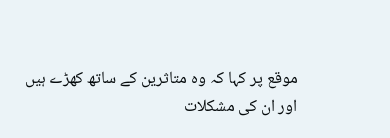موقع پر کہا کہ وہ متاثرین کے ساتھ کھڑے ہیں اور ان کی مشکلات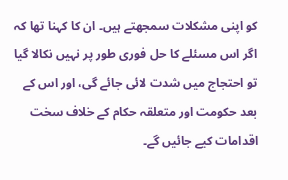کو اپنی مشکلات سمجھتے ہیں۔ ان کا کہنا تھا کہ اگر اس مسئلے کا حل فوری طور پر نہیں نکالا گیا تو احتجاج میں شدت لائی جائے گی، اور اس کے بعد حکومت اور متعلقہ حکام کے خلاف سخت اقدامات کیے جائیں گے۔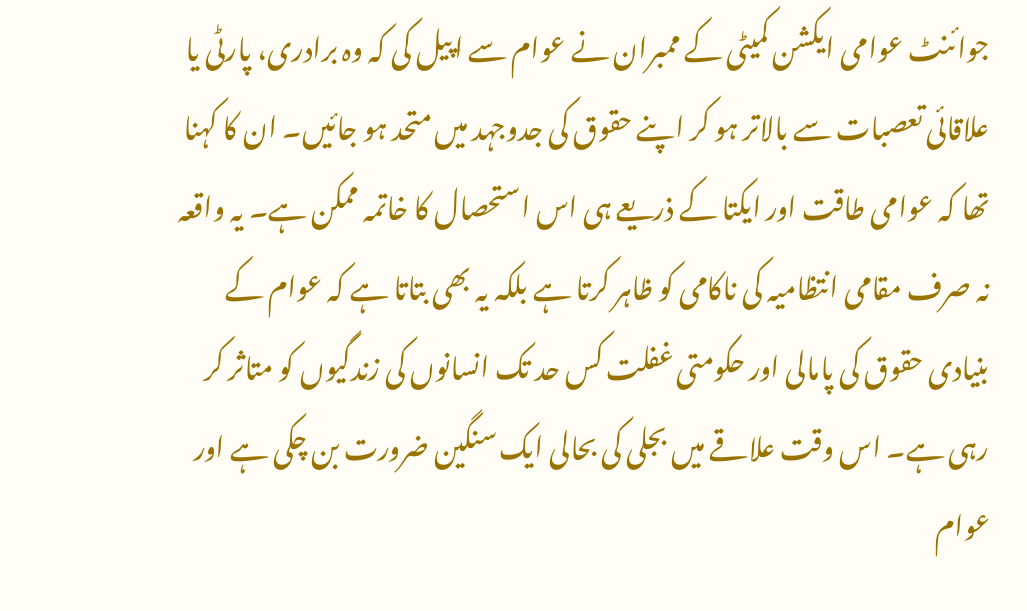جوائنٹ عوامی ایکشن کمیٹی کے ممبران نے عوام سے اپیل کی کہ وہ برادری، پارٹی یا علاقائی تعصبات سے بالاتر ہو کر اپنے حقوق کی جدوجہد میں متحد ہو جائیں۔ ان کا کہنا تھا کہ عوامی طاقت اور ایکتا کے ذریعے ہی اس استحصال کا خاتمہ ممکن ہے۔ یہ واقعہ نہ صرف مقامی انتظامیہ کی ناکامی کو ظاہر کرتا ہے بلکہ یہ بھی بتاتا ہے کہ عوام کے بنیادی حقوق کی پامالی اور حکومتی غفلت کس حد تک انسانوں کی زندگیوں کو متاثر کر رہی ہے۔ اس وقت علاقے میں بجلی کی بحالی ایک سنگین ضرورت بن چکی ہے اور عوام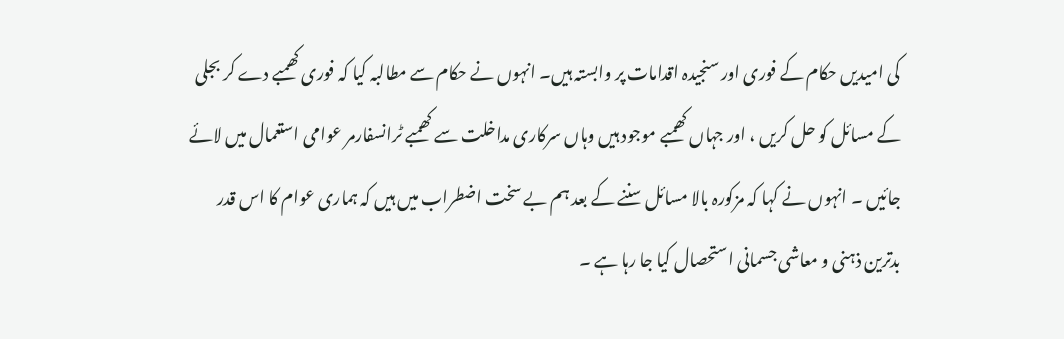کی امیدیں حکام کے فوری اور سنجیدہ اقدامات پر وابستہ ہیں۔ انہوں نے حکام سے مطالبہ کیا کہ فوری کھمبے دے کر بجلی کے مسائل کو حل کریں ، اور جہاں کھمبے موجود ہیں وہاں سرکاری مداخلت سے کھمبے ٹرانسفارمر عوامی استعمال میں لائے جائیں ۔ انہوں نے کہا کہ مزکورہ بالا مسائل سننے کے بعد ہم بے سخت اضطراب میں ہیں کہ ہماری عوام کا اس قدر بدترین ذہنی و معاشی جسمانی استحصال کیا جا رہا ہے ۔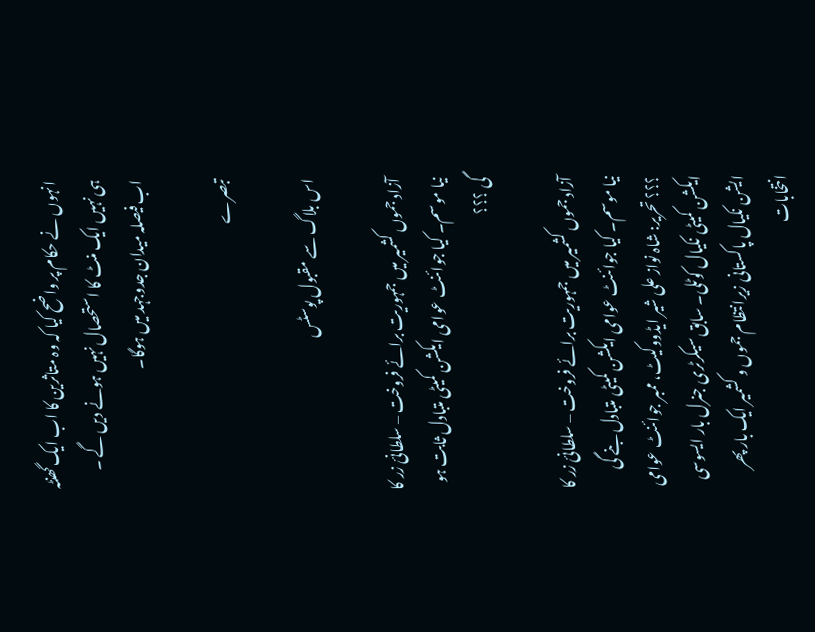انہوں نے حکام پر واضح کیا کہ وہ متاثرین کا اب ایک گھنٹہ ہی نہیں ایک منٹ کا استحصال نہیں ہونے دیں گے ۔ اب فیصلہ میدان جدوجہد میں ہوگا۔

تبصرے

اس بلاگ سے مقبول پوسٹس

آزاد جموں کشمیر میں جمہوریت برائے فروخت – سلطانیٔ زر کا نیا موسم۔ کیا جوائنٹ عوامی ایکشن کمیٹی متبادل ثابت ہو گی ؟؟؟

آزاد جموں کشمیر میں جمہوریت برائے فروخت – سلطانیٔ زر کا نیا موسم۔ کیا جوائنٹ عوامی ایکشن کمیٹی متبادل بنے گی ؟؟؟ تحریر: شاہ نواز علی شیر ایڈووکیٹ، ممبر جوائنٹ عوامی ایکشن کمیٹی نکیال کوٹلی۔ سابق سیکرٹری جنرل بار ایسوسی ایشن نکیال پاکستانی زیرانتظام جموں و کشمیر ایک بار پھر انتخابات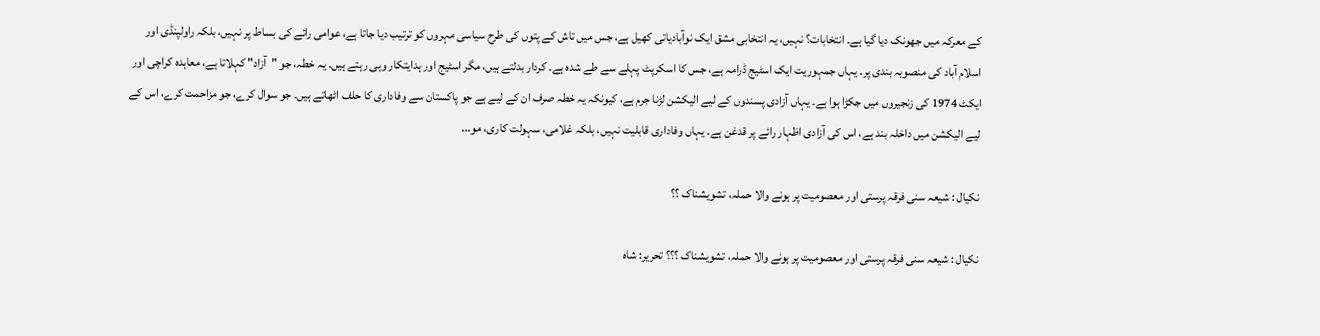کے معرکہ میں جھونک دیا گیا ہے۔ انتخابات؟ نہیں، یہ انتخابی مشق ایک نوآبادیاتی کھیل ہے، جس میں تاش کے پتوں کی طرح سیاسی مہروں کو ترتیب دیا جاتا ہے، عوامی رائے کی بساط پر نہیں، بلکہ راولپنڈی اور اسلام آباد کی منصوبہ بندی پر۔ یہاں جمہوریت ایک اسٹیج ڈرامہ ہے، جس کا اسکرپٹ پہلے سے طے شدہ ہے۔ کردار بدلتے ہیں، مگر اسٹیج اور ہدایتکار وہی رہتے ہیں۔ یہ خطہ، جو "آزاد" کہلاتا ہے، معاہدہ کراچی اور ایکٹ 1974 کی زنجیروں میں جکڑا ہوا ہے۔ یہاں آزادی پسندوں کے لیے الیکشن لڑنا جرم ہے، کیونکہ یہ خطہ صرف ان کے لیے ہے جو پاکستان سے وفاداری کا حلف اٹھاتے ہیں۔ جو سوال کرے، جو مزاحمت کرے، اس کے لیے الیکشن میں داخلہ بند ہے، اس کی آزادی اظہار رائے پر قدغن ہے۔ یہاں وفاداری قابلیت نہیں، بلکہ غلامی، سہولت کاری، مو...

نکیال : شیعہ سنی فرقہ پرستی اور معصومیت پر ہونے والا حملہ، تشویشناک ؟؟

نکیال : شیعہ سنی فرقہ پرستی اور معصومیت پر ہونے والا حملہ، تشویشناک ؟؟؟ تحریر: شاہ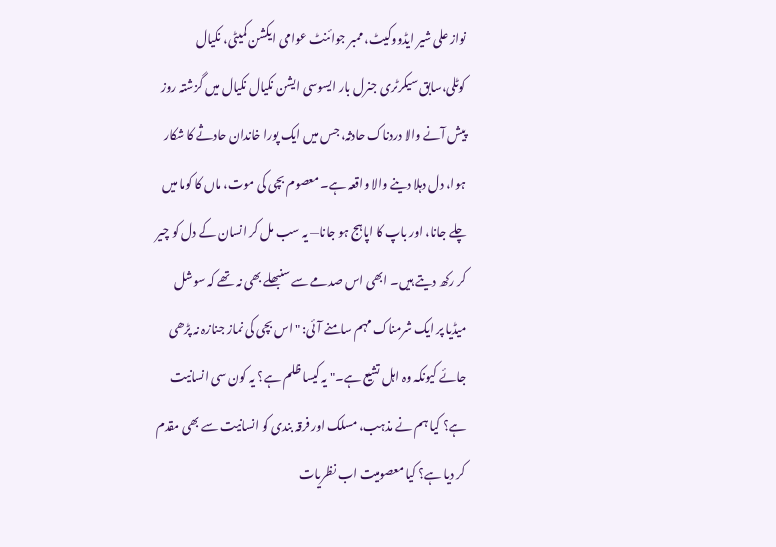نواز علی شیر ایڈووکیٹ، ممبر جوائنٹ عوامی ایکشن کمیٹی، نکیال کوٹلی،سابق سیکرٹری جنرل بار ایسوسی ایشن نکیال نکیال میں گزشتہ روز پیش آنے والا دردناک حادثہ، جس میں ایک پورا خاندان حادثے کا شکار ہوا، دل دہلا دینے والا واقعہ ہے۔ معصوم بچی کی موت، ماں کا کوما میں چلے جانا، اور باپ کا اپاہج ہو جانا— یہ سب مل کر انسان کے دل کو چیر کر رکھ دیتے ہیں۔ ابھی اس صدمے سے سنبھلے بھی نہ تھے کہ سوشل میڈیا پر ایک شرمناک مہم سامنے آئی: "اس بچی کی نماز جنازہ نہ پڑھی جائے کیونکہ وہ اہل تشیع ہے۔" یہ کیسا ظلم ہے؟ یہ کون سی انسانیت ہے؟ کیا ہم نے مذہب، مسلک اور فرقہ بندی کو انسانیت سے بھی مقدم کر دیا ہے؟ کیا معصومیت اب نظریات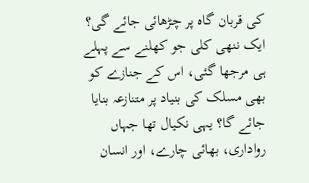کی قربان گاہ پر چڑھائی جائے گی؟ ایک ننھی کلی جو کھلنے سے پہلے ہی مرجھا گئی، اس کے جنازے کو بھی مسلک کی بنیاد پر متنازعہ بنایا جائے گا؟ یہی نکیال تھا جہاں رواداری، بھائی چارے، اور انسان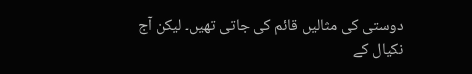دوستی کی مثالیں قائم کی جاتی تھیں۔ لیکن آج نکیال کے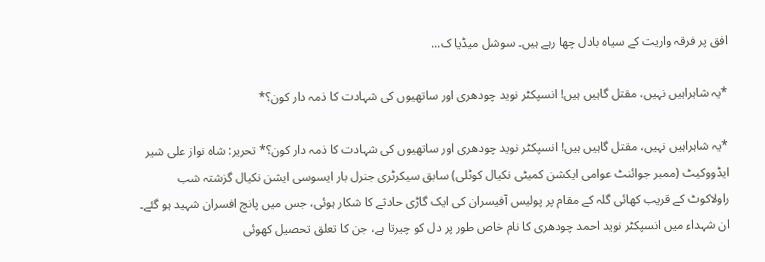افق پر فرقہ واریت کے سیاہ بادل چھا رہے ہیں۔ سوشل میڈیا ک...

*یہ شاہراہیں نہیں، مقتل گاہیں ہیں! انسپکٹر نوید چودھری اور ساتھیوں کی شہادت کا ذمہ دار کون؟*

*یہ شاہراہیں نہیں، مقتل گاہیں ہیں! انسپکٹر نوید چودھری اور ساتھیوں کی شہادت کا ذمہ دار کون؟* تحریر: شاہ نواز علی شیر ایڈووکیٹ (ممبر جوائنٹ عوامی ایکشن کمیٹی نکیال کوٹلی) سابق سیکرٹری جنرل بار ایسوسی ایشن نکیال گزشتہ شب راولاکوٹ کے قریب کھائی گلہ کے مقام پر پولیس آفیسران کی ایک گاڑی حادثے کا شکار ہوئی، جس میں پانچ افسران شہید ہو گئے۔ ان شہداء میں انسپکٹر نوید احمد چودھری کا نام خاص طور پر دل کو چیرتا ہے، جن کا تعلق تحصیل کھوئی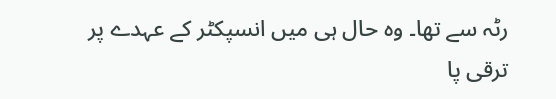رٹہ سے تھا۔ وہ حال ہی میں انسپکٹر کے عہدے پر ترقی پا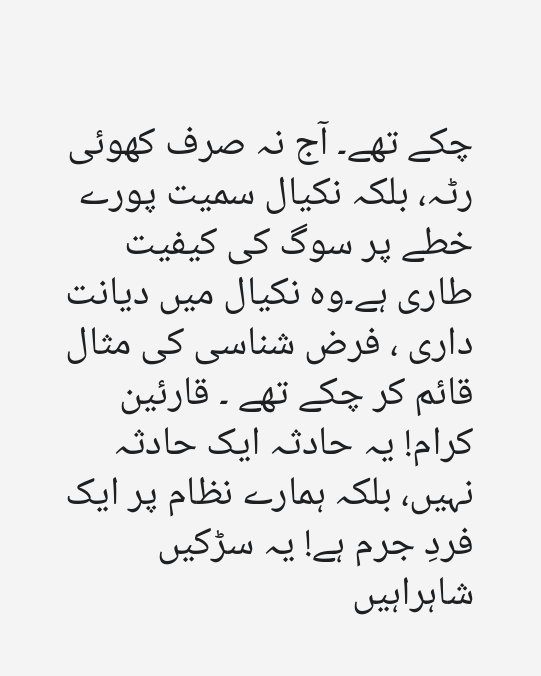چکے تھے۔ آج نہ صرف کھوئی رٹہ، بلکہ نکیال سمیت پورے خطے پر سوگ کی کیفیت طاری ہے۔وہ نکیال میں دیانت داری ، فرض شناسی کی مثال قائم کر چکے تھے ۔ قارئین کرام! یہ حادثہ ایک حادثہ نہیں، بلکہ ہمارے نظام پر ایک فردِ جرم ہے! یہ سڑکیں شاہراہیں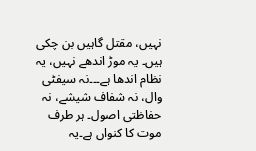نہیں، مقتل گاہیں بن چکی ہیں۔ یہ موڑ اندھے نہیں، یہ نظام اندھا ہے۔۔۔نہ سیفٹی وال، نہ شفاف شیشے، نہ حفاظتی اصول۔ ہر طرف موت کا کنواں ہے۔یہ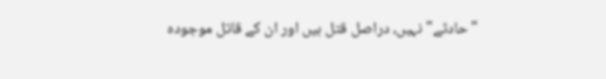"حادثے" نہیں، دراصل قتل ہیں اور ان کے قاتل موجودہ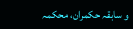و سابقہ حکمران، محکمہ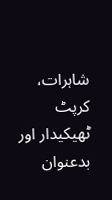شاہرات، کرپٹ ٹھیکیدار اور بدعنوان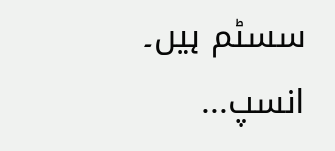سسٹم ہیں۔ انسپ...